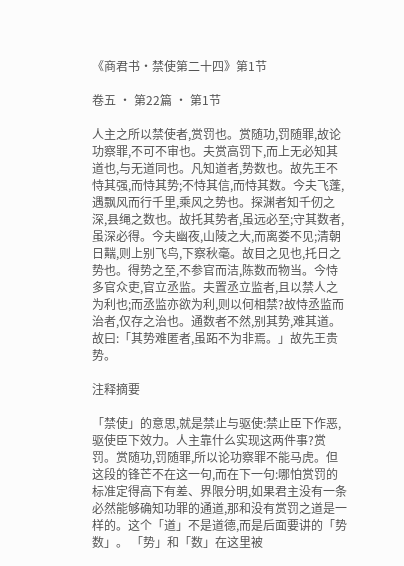《商君书·禁使第二十四》第1节

卷五 · 第22篇 · 第1节

人主之所以禁使者,赏罚也。赏随功,罚随罪,故论功察罪,不可不审也。夫赏高罚下,而上无必知其道也,与无道同也。凡知道者,势数也。故先王不恃其强,而恃其势;不恃其信,而恃其数。今夫飞蓬,遇飘风而行千里,乘风之势也。探渊者知千仞之深,县绳之数也。故托其势者,虽远必至;守其数者,虽深必得。今夫幽夜,山陵之大,而离娄不见;清朝日䵎,则上别飞鸟,下察秋毫。故目之见也,托日之势也。得势之至,不参官而洁,陈数而物当。今恃多官众吏,官立丞监。夫置丞立监者,且以禁人之为利也;而丞监亦欲为利,则以何相禁?故恃丞监而治者,仅存之治也。通数者不然,别其势,难其道。故曰:「其势难匿者,虽跖不为非焉。」故先王贵势。

注释摘要

「禁使」的意思,就是禁止与驱使:禁止臣下作恶,驱使臣下效力。人主靠什么实现这两件事?赏罚。赏随功,罚随罪,所以论功察罪不能马虎。但这段的锋芒不在这一句,而在下一句:哪怕赏罚的标准定得高下有差、界限分明,如果君主没有一条必然能够确知功罪的通道,那和没有赏罚之道是一样的。这个「道」不是道德,而是后面要讲的「势数」。 「势」和「数」在这里被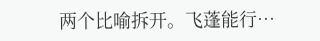两个比喻拆开。飞蓬能行…